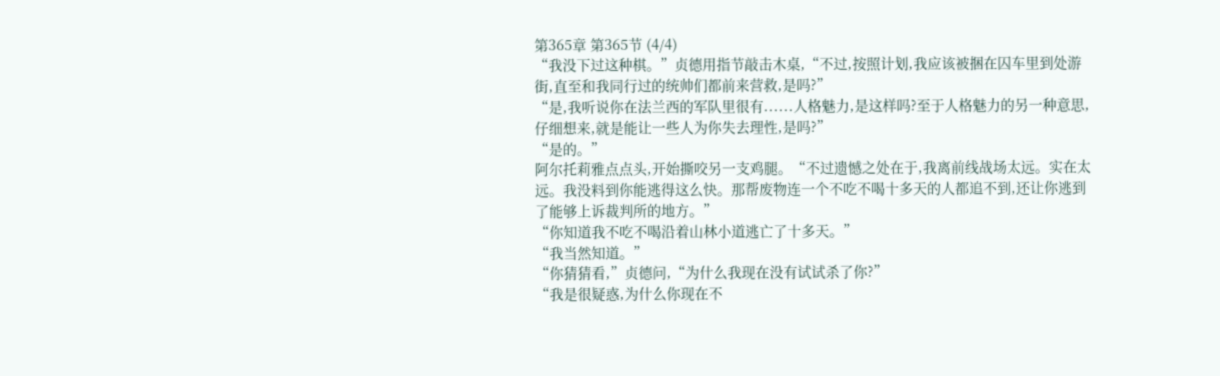第365章 第365节 (4/4)
“我没下过这种棋。”贞德用指节敲击木桌,“不过,按照计划,我应该被捆在囚车里到处游街,直至和我同行过的统帅们都前来营救,是吗?”
“是,我听说你在法兰西的军队里很有......人格魅力,是这样吗?至于人格魅力的另一种意思,仔细想来,就是能让一些人为你失去理性,是吗?”
“是的。”
阿尔托莉雅点点头,开始撕咬另一支鸡腿。“不过遗憾之处在于,我离前线战场太远。实在太远。我没料到你能逃得这么快。那帮废物连一个不吃不喝十多天的人都追不到,还让你逃到了能够上诉裁判所的地方。”
“你知道我不吃不喝沿着山林小道逃亡了十多天。”
“我当然知道。”
“你猜猜看,”贞德问,“为什么我现在没有试试杀了你?”
“我是很疑惑,为什么你现在不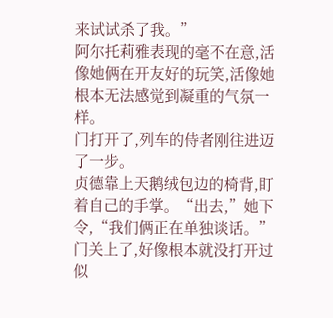来试试杀了我。”
阿尔托莉雅表现的毫不在意,活像她俩在开友好的玩笑,活像她根本无法感觉到凝重的气氛一样。
门打开了,列车的侍者刚往进迈了一步。
贞德靠上天鹅绒包边的椅背,盯着自己的手掌。“出去,”她下令,“我们俩正在单独谈话。”
门关上了,好像根本就没打开过似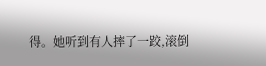得。她听到有人摔了一跤,滚倒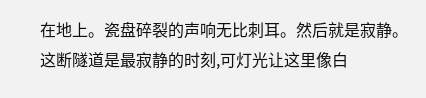在地上。瓷盘碎裂的声响无比刺耳。然后就是寂静。
这断隧道是最寂静的时刻,可灯光让这里像白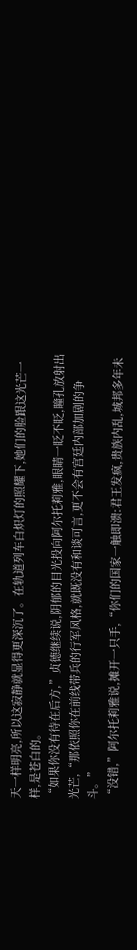天一样明亮,所以这寂静就显得更深沉了。在轨道列车白炽灯的照耀下,她们的脸跟这光芒一样,是苍白的。
“如果你没有待在后方,”贞德继续说,阴郁的目光投向阿尔托莉雅,眼睛一眨不眨,瞳孔放射出光芒,“那依照你在前线带兵的行军风格,就既没有和谈可言,更不会有宫廷内部加剧的争斗。”
“没错,”阿尔托莉雅说,摊开一只手,“你们的国家一触即溃:君王发疯,贵族内乱,城邦多年未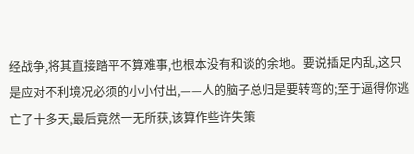经战争,将其直接踏平不算难事,也根本没有和谈的余地。要说插足内乱,这只是应对不利境况必须的小小付出,——人的脑子总归是要转弯的;至于逼得你逃亡了十多天,最后竟然一无所获,该算作些许失策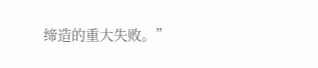缔造的重大失败。”